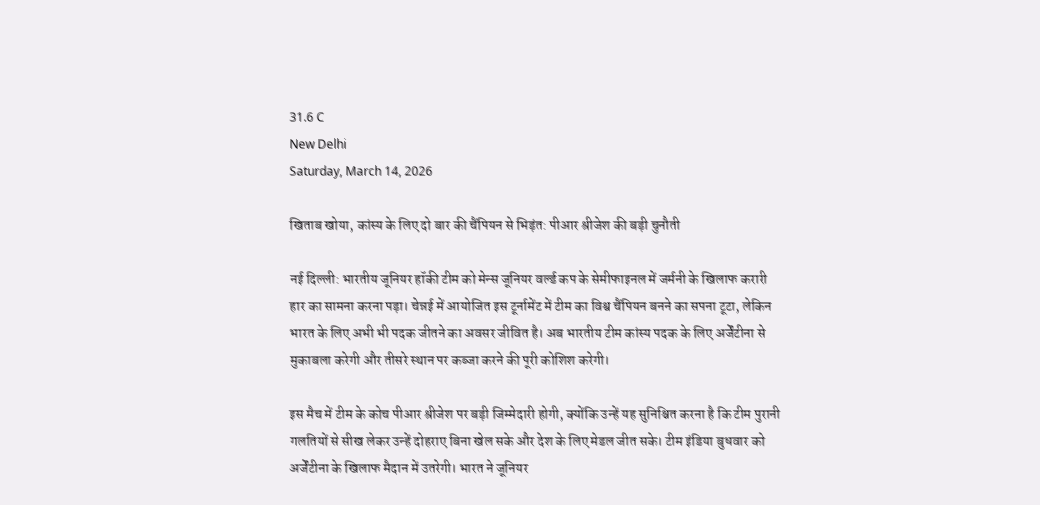31.6 C
New Delhi
Saturday, March 14, 2026

खिताब खोया, कांस्य के लिए दो बार की चैंपियन से भिड़ंत: पीआर श्रीजेश की बड़ी चुनौती

नई दिल्ली: भारतीय जूनियर हॉकी टीम को मेन्स जूनियर वर्ल्ड कप के सेमीफाइनल में जर्मनी के खिलाफ करारी हार का सामना करना पड़ा। चेन्नई में आयोजित इस टूर्नामेंट में टीम का विश्व चैंपियन बनने का सपना टूटा, लेकिन भारत के लिए अभी भी पदक जीतने का अवसर जीवित है। अब भारतीय टीम कांस्य पदक के लिए अर्जेंटीना से मुकाबला करेगी और तीसरे स्थान पर कब्जा करने की पूरी कोशिश करेगी।

इस मैच में टीम के कोच पीआर श्रीजेश पर बड़ी जिम्मेदारी होगी, क्योंकि उन्हें यह सुनिश्चित करना है कि टीम पुरानी गलतियों से सीख लेकर उन्हें दोहराए बिना खेल सके और देश के लिए मेडल जीत सके। टीम इंडिया बुधवार को अर्जेंटीना के खिलाफ मैदान में उतरेगी। भारत ने जूनियर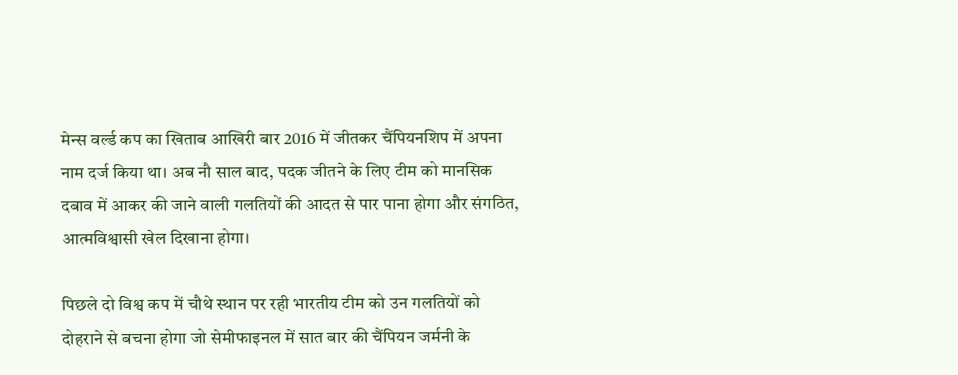मेन्स वर्ल्ड कप का खिताब आखिरी बार 2016 में जीतकर चैंपियनशिप में अपना नाम दर्ज किया था। अब नौ साल बाद, पदक जीतने के लिए टीम को मानसिक दबाव में आकर की जाने वाली गलतियों की आदत से पार पाना होगा और संगठित, आत्मविश्वासी खेल दिखाना होगा।

पिछले दो विश्व कप में चौथे स्थान पर रही भारतीय टीम को उन गलतियों को दोहराने से बचना होगा जो सेमीफाइनल में सात बार की चैंपियन जर्मनी के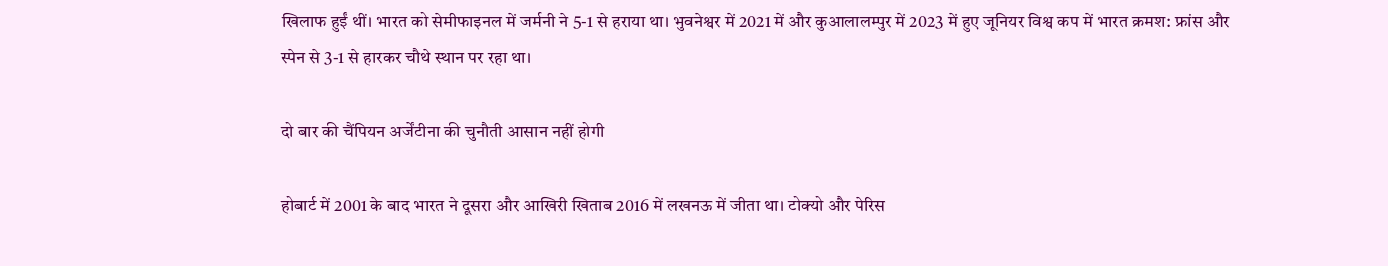खिलाफ हुईं थीं। भारत को सेमीफाइनल में जर्मनी ने 5-1 से हराया था। भुवनेश्वर में 2021 में और कुआलालम्पुर में 2023 में हुए जूनियर विश्व कप में भारत क्रमश: फ्रांस और स्पेन से 3-1 से हारकर चौथे स्थान पर रहा था।

दो बार की चैंपियन अर्जेंटीना की चुनौती आसान नहीं होगी

होबार्ट में 2001 के बाद भारत ने दूसरा और आखिरी खिताब 2016 में लखनऊ में जीता था। टोक्यो और पेरिस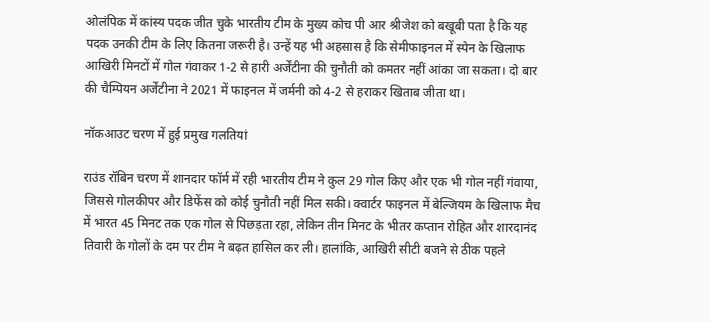ओलंपिक में कांस्य पदक जीत चुके भारतीय टीम के मुख्य कोच पी आर श्रीजेश को बखूबी पता है कि यह पदक उनकी टीम के लिए कितना जरूरी है। उन्हें यह भी अहसास है कि सेमीफाइनल में स्पेन के खिलाफ आखिरी मिनटों में गोल गंवाकर 1-2 से हारी अर्जेंटीना की चुनौती को कमतर नहीं आंका जा सकता। दो बार की चैम्पियन अर्जेंटीना ने 2021 में फाइनल में जर्मनी को 4-2 से हराकर खिताब जीता था।

नॉकआउट चरण में हुई प्रमुख गलतियां

राउंड रॉबिन चरण में शानदार फॉर्म में रही भारतीय टीम ने कुल 29 गोल किए और एक भी गोल नहीं गंवाया, जिससे गोलकीपर और डिफेंस को कोई चुनौती नहीं मिल सकी। क्वार्टर फाइनल में बेल्जियम के खिलाफ मैच में भारत 45 मिनट तक एक गोल से पिछड़ता रहा, लेकिन तीन मिनट के भीतर कप्तान रोहित और शारदानंद तिवारी के गोलों के दम पर टीम ने बढ़त हासिल कर ली। हालांकि, आखिरी सीटी बजने से ठीक पहले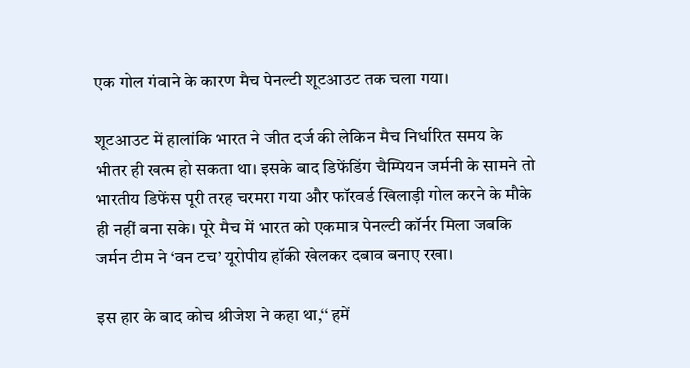एक गोल गंवाने के कारण मैच पेनल्टी शूटआउट तक चला गया।

शूटआउट में हालांकि भारत ने जीत दर्ज की लेकिन मैच निर्धारित समय के भीतर ही खत्म हो सकता था। इसके बाद डिफेंडिंग चैम्पियन जर्मनी के सामने तो भारतीय डिफेंस पूरी तरह चरमरा गया और फॉरवर्ड खिलाड़ी गोल करने के मौके ही नहीं बना सके। पूरे मैच में भारत को एकमात्र पेनल्टी कॉर्नर मिला जबकि जर्मन टीम ने ‘वन टच’ यूरोपीय हॉकी खेलकर दबाव बनाए रखा।

इस हार के बाद कोच श्रीजेश ने कहा था,‘‘ हमें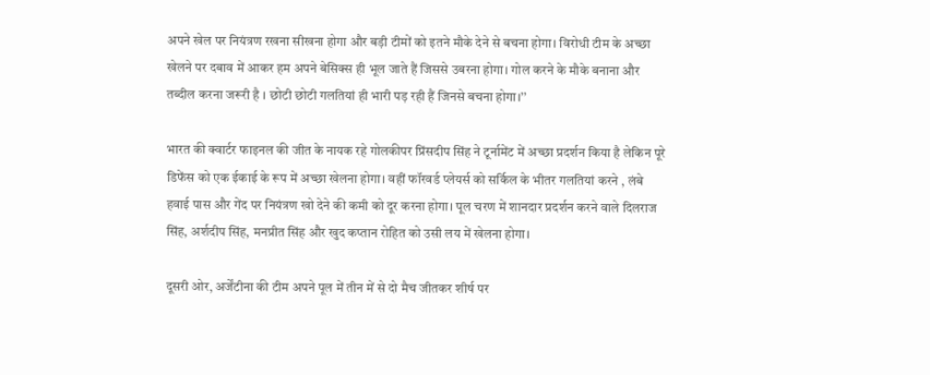अपने खेल पर नियंत्रण रखना सीखना होगा और बड़ी टीमों को इतने मौके देने से बचना होगा। विरोधी टीम के अच्छा खेलने पर दबाव में आकर हम अपने बेसिक्स ही भूल जाते हैं जिससे उबरना होगा। गोल करने के मौके बनाना और तब्दील करना जरूरी है । छोटी छोटी गलतियां ही भारी पड़ रही हैं जिनसे बचना होगा।’’

भारत की क्वार्टर फाइनल की जीत के नायक रहे गोलकीपर प्रिंसदीप सिंह ने टूर्नामेंट में अच्छा प्रदर्शन किया है लेकिन पूरे डिफेंस को एक ईकाई के रूप में अच्छा खेलना होगा। वहीं फॉरवर्ड प्लेयर्स को सर्किल के भीतर गलतियां करने , लंबे हवाई पास और गेंद पर नियंत्रण खो देने की कमी को दूर करना होगा। पूल चरण में शानदार प्रदर्शन करने वाले दिलराज सिंह, अर्शदीप सिंह, मनप्रीत सिंह और खुद कप्तान रोहित को उसी लय में खेलना होगा।

दूसरी ओर, अर्जेंटीना की टीम अपने पूल में तीन में से दो मैच जीतकर शीर्ष पर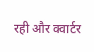रही और क्वार्टर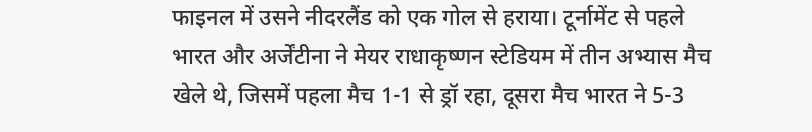फाइनल में उसने नीदरलैंड को एक गोल से हराया। टूर्नामेंट से पहले भारत और अर्जेंटीना ने मेयर राधाकृष्णन स्टेडियम में तीन अभ्यास मैच खेले थे, जिसमें पहला मैच 1-1 से ड्रॉ रहा, दूसरा मैच भारत ने 5-3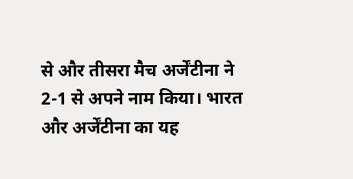से और तीसरा मैच अर्जेंटीना ने 2-1 से अपने नाम किया। भारत और अर्जेंटीना का यह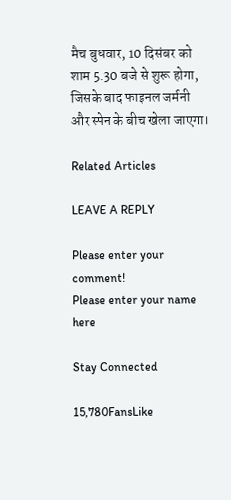मैच बुधवार, 10 दिसंबर को शाम 5.30 बजे से शुरू होगा, जिसके बाद फाइनल जर्मनी और स्पेन के बीच खेला जाएगा।

Related Articles

LEAVE A REPLY

Please enter your comment!
Please enter your name here

Stay Connected

15,780FansLike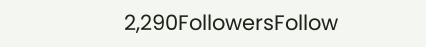2,290FollowersFollow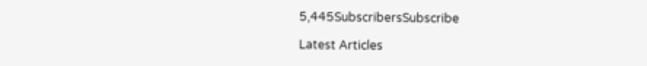5,445SubscribersSubscribe

Latest Articles